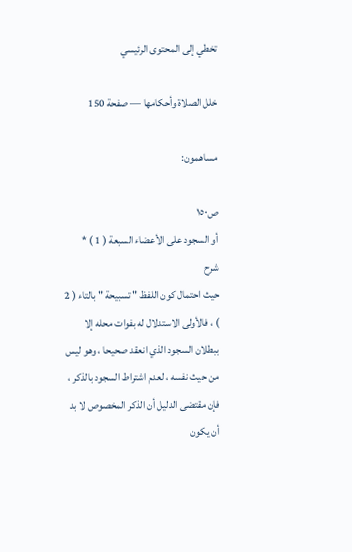تخطي إلى المحتوى الرئيسي

خلل الصلاة وأحكامها — صفحة 150

مساهمون:

ص١٥٠
أو السجود على الأعضاء السبعة ( 1 ) *
شرح
حيث احتمال كون اللفظ " تسبيحة " بالتاء ( 2 ) ، فالأولى الاستدلال له بفوات محله إلا ببطلان السجود الذي انعقد صحيحا ، وهو ليس من حيث نفسه ، لعدم اشتراط السجود بالذكر ، فإن مقتضى الدليل أن الذكر المخصوص لا بد أن يكون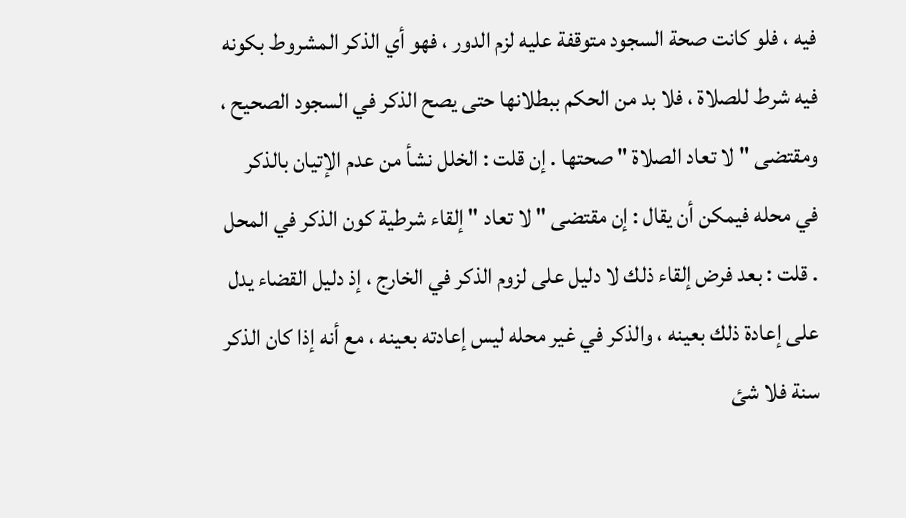فيه ، فلو كانت صحة السجود متوقفة عليه لزم الدور ، فهو أي الذكر المشروط بكونه فيه شرط للصلاة ، فلا بد من الحكم ببطلانها حتى يصح الذكر في السجود الصحيح ، ومقتضى " لا تعاد الصلاة " صحتها . إن قلت : الخلل نشأ من عدم الإتيان بالذكر في محله فيمكن أن يقال : إن مقتضى " لا تعاد " إلقاء شرطية كون الذكر في المحل . قلت : بعد فرض إلقاء ذلك لا دليل على لزوم الذكر في الخارج ، إذ دليل القضاء يدل على إعادة ذلك بعينه ، والذكر في غير محله ليس إعادته بعينه ، مع أنه إذا كان الذكر سنة فلا شئ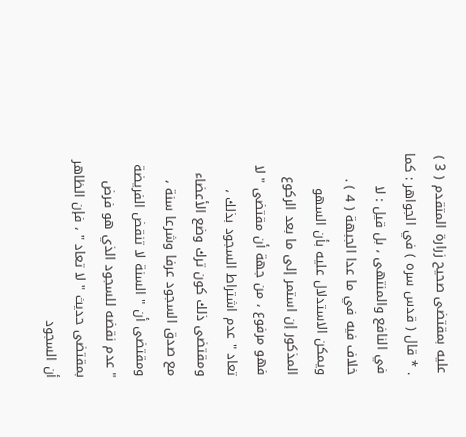عليه بمقتضى صحيح زرارة المتقدم ( 3 ) . * قال ( قدس سره ) في الجواهر : كما في النافع والمنتهى ، بل قيل : لا خلاف فيه في ما عدا الجبهة ( 4 ) . ويمكن الاستدلال عليه بأن السهو المذكور إن استمر إلى ما بعد الركوع فهو مرفوع ، من جهة أن مقتضى " لا تعاد " عدم اشتراط السجود بذلك ، ومقتضى ذلك كون ترك وضع الأعضاء مع صدق السجود عرفا وشرعا سنة ، ومقتضى أن " السنة لا تنقض الفريضة " عدم نقضه للسجود الذي هو فرض بمقتضى حديث " لا تعاد " ، فإن الظاهر أن السجود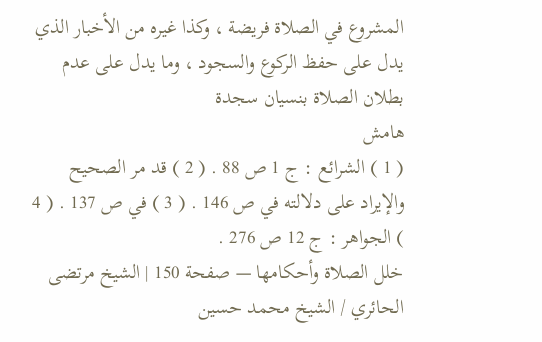المشروع في الصلاة فريضة ، وكذا غيره من الأخبار الذي يدل على حفظ الركوع والسجود ، وما يدل على عدم بطلان الصلاة بنسيان سجدة
هامش
( 1 ) الشرائع : ج 1 ص 88 . ( 2 ) قد مر الصحيح والإيراد على دلالته في ص 146 . ( 3 ) في ص 137 . ( 4 ) الجواهر : ج 12 ص 276 .
خلل الصلاة وأحكامها — صفحة 150 | الشيخ مرتضى الحائري / الشيخ محمد حسين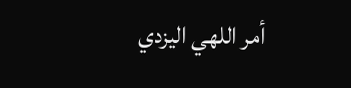أمر اللهي اليزدي